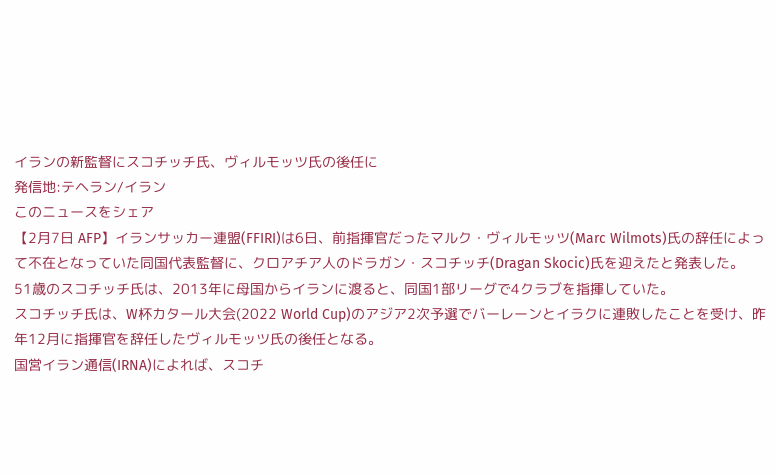イランの新監督にスコチッチ氏、ヴィルモッツ氏の後任に
発信地:テヘラン/イラン
このニュースをシェア
【2月7日 AFP】イランサッカー連盟(FFIRI)は6日、前指揮官だったマルク・ヴィルモッツ(Marc Wilmots)氏の辞任によって不在となっていた同国代表監督に、クロアチア人のドラガン・スコチッチ(Dragan Skocic)氏を迎えたと発表した。
51歳のスコチッチ氏は、2013年に母国からイランに渡ると、同国1部リーグで4クラブを指揮していた。
スコチッチ氏は、W杯カタール大会(2022 World Cup)のアジア2次予選でバーレーンとイラクに連敗したことを受け、昨年12月に指揮官を辞任したヴィルモッツ氏の後任となる。
国営イラン通信(IRNA)によれば、スコチ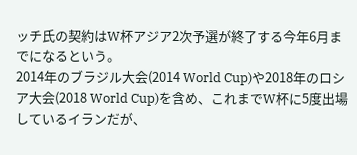ッチ氏の契約はW杯アジア2次予選が終了する今年6月までになるという。
2014年のブラジル大会(2014 World Cup)や2018年のロシア大会(2018 World Cup)を含め、これまでW杯に5度出場しているイランだが、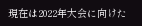現在は2022年大会に向けた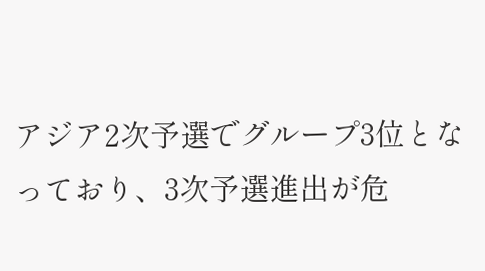アジア2次予選でグループ3位となっており、3次予選進出が危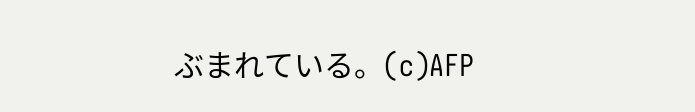ぶまれている。(c)AFP